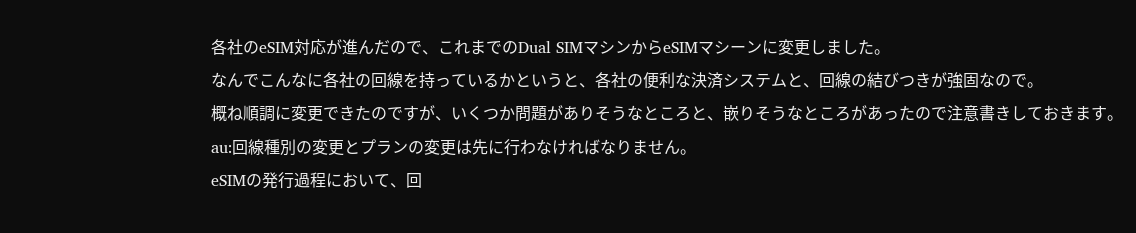各社のeSIM対応が進んだので、これまでのDual SIMマシンからeSIMマシーンに変更しました。
なんでこんなに各社の回線を持っているかというと、各社の便利な決済システムと、回線の結びつきが強固なので。
概ね順調に変更できたのですが、いくつか問題がありそうなところと、嵌りそうなところがあったので注意書きしておきます。
au:回線種別の変更とプランの変更は先に行わなければなりません。
eSIMの発行過程において、回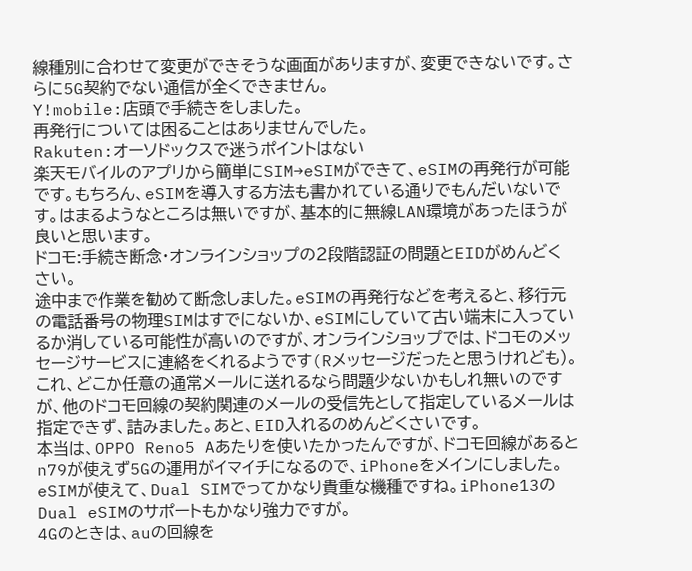線種別に合わせて変更ができそうな画面がありますが、変更できないです。さらに5G契約でない通信が全くできません。
Y!mobile:店頭で手続きをしました。
再発行については困ることはありませんでした。
Rakuten:オーソドックスで迷うポイントはない
楽天モバイルのアプリから簡単にSIM→eSIMができて、eSIMの再発行が可能です。もちろん、eSIMを導入する方法も書かれている通りでもんだいないです。はまるようなところは無いですが、基本的に無線LAN環境があったほうが良いと思います。
ドコモ:手続き断念・オンラインショップの2段階認証の問題とEIDがめんどくさい。
途中まで作業を勧めて断念しました。eSIMの再発行などを考えると、移行元の電話番号の物理SIMはすでにないか、eSIMにしていて古い端末に入っているか消している可能性が高いのですが、オンラインショップでは、ドコモのメッセージサービスに連絡をくれるようです(Rメッセージだったと思うけれども)。これ、どこか任意の通常メールに送れるなら問題少ないかもしれ無いのですが、他のドコモ回線の契約関連のメールの受信先として指定しているメールは指定できず、詰みました。あと、EID入れるのめんどくさいです。
本当は、OPPO Reno5 Aあたりを使いたかったんですが、ドコモ回線があるとn79が使えず5Gの運用がイマイチになるので、iPhoneをメインにしました。eSIMが使えて、Dual SIMでってかなり貴重な機種ですね。iPhone13のDual eSIMのサポートもかなり強力ですが。
4Gのときは、auの回線を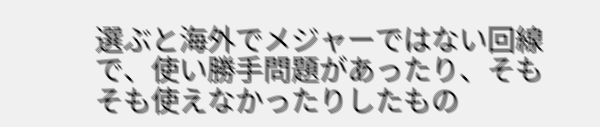選ぶと海外でメジャーではない回線で、使い勝手問題があったり、そもそも使えなかったりしたもの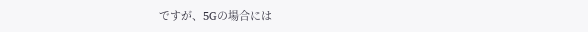ですが、5Gの場合には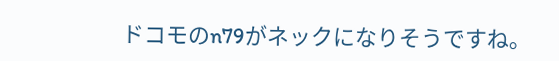ドコモのn79がネックになりそうですね。